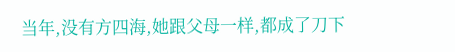当年,没有方四海,她跟父母一样,都成了刀下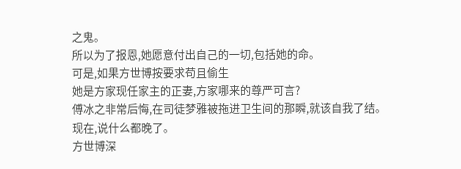之鬼。
所以为了报恩,她愿意付出自己的一切,包括她的命。
可是,如果方世博按要求苟且偷生
她是方家现任家主的正妻,方家哪来的尊严可言?
傅冰之非常后悔,在司徒梦雅被拖进卫生间的那瞬,就该自我了结。
现在,说什么都晚了。
方世博深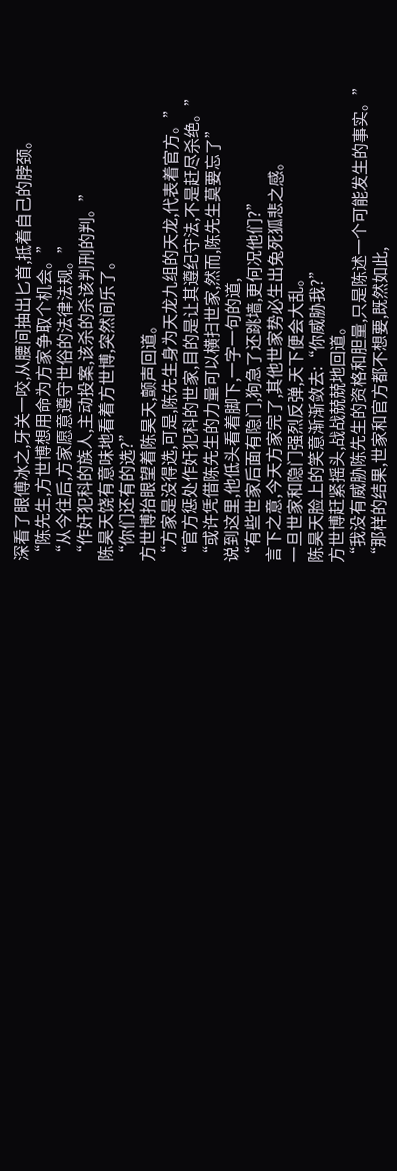深看了眼傅冰之,牙关一咬,从腰间抽出匕首,抵着自己的脖颈。
“陈先生,方世博想用命为方家争取个机会。”
“从今往后,方家愿意遵守世俗的法律法规。”
“作奸犯科的族人,主动投案,该杀的杀该判刑的判。”
陈昊天饶有意味地看着方世博,突然间乐了。
“你们还有的选?”
方世博抬眼望着陈昊天,颤声回道。
“方家是没得选,可是,陈先生身为天龙九组的天龙,代表着官方。”
“官方惩处作奸犯科的世家,目的是让其遵纪守法,不是赶尽杀绝。”
“或许凭借陈先生的力量可以横扫世家,然而,陈先生莫要忘了”
说到这里,他低头看着脚下,一字一句的道,
“有些世家后面有隐门,狗急了还跳墙,更何况他们?”
言下之意,今天方家完了,其他世家势必生出兔死狐悲之感。
一旦世家和隐门强烈反弹,天下便会大乱。
陈昊天脸上的笑意渐渐敛去:“你威胁我?”
方世博赶紧摇头,战战兢兢地回道。
“我没有威胁陈先生的资格和胆量,只是陈述一个可能发生的事实。”
“那样的结果,世家和官方都不想要,既然如此,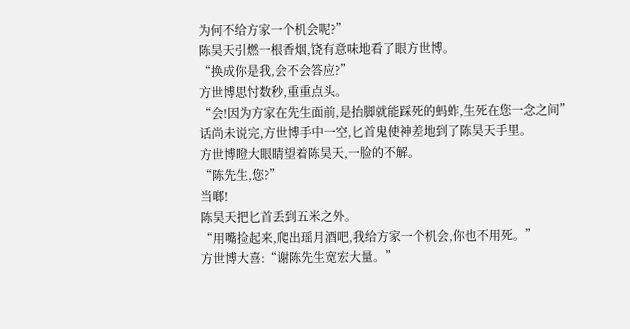为何不给方家一个机会呢?”
陈昊天引燃一根香烟,饶有意味地看了眼方世博。
“换成你是我,会不会答应?”
方世博思忖数秒,重重点头。
“会!因为方家在先生面前,是抬脚就能踩死的蚂蚱,生死在您一念之间”
话尚未说完,方世博手中一空,匕首鬼使神差地到了陈昊天手里。
方世博瞪大眼睛望着陈昊天,一脸的不解。
“陈先生,您?”
当啷!
陈昊天把匕首丢到五米之外。
“用嘴捡起来,爬出瑶月酒吧,我给方家一个机会,你也不用死。”
方世博大喜:“谢陈先生宽宏大量。”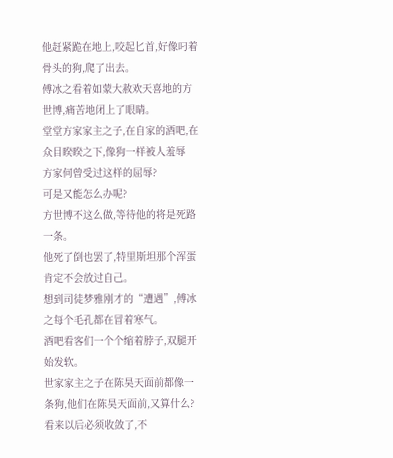他赶紧跪在地上,咬起匕首,好像叼着骨头的狗,爬了出去。
傅冰之看着如蒙大赦欢天喜地的方世博,痛苦地闭上了眼睛。
堂堂方家家主之子,在自家的酒吧,在众目睽睽之下,像狗一样被人羞辱
方家何曾受过这样的屈辱?
可是又能怎么办呢?
方世博不这么做,等待他的将是死路一条。
他死了倒也罢了,特里斯坦那个浑蛋肯定不会放过自己。
想到司徒梦雅刚才的“遭遇”,傅冰之每个毛孔都在冒着寒气。
酒吧看客们一个个缩着脖子,双腿开始发软。
世家家主之子在陈昊天面前都像一条狗,他们在陈昊天面前,又算什么?
看来以后必须收敛了,不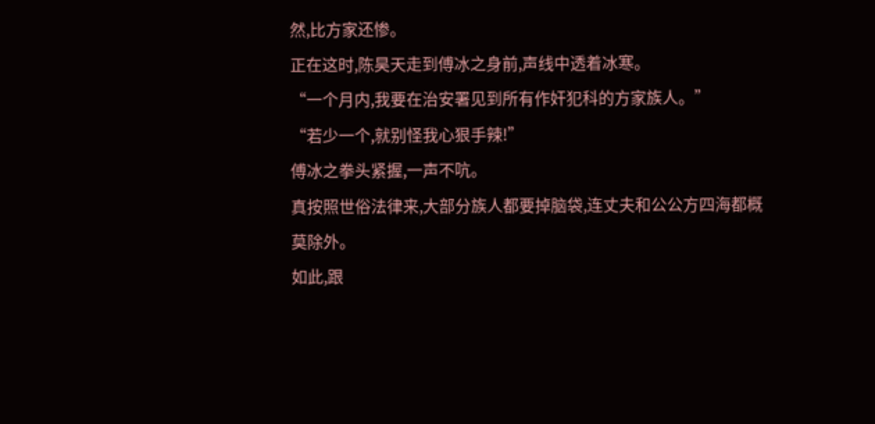然,比方家还惨。
正在这时,陈昊天走到傅冰之身前,声线中透着冰寒。
“一个月内,我要在治安署见到所有作奸犯科的方家族人。”
“若少一个,就别怪我心狠手辣!”
傅冰之拳头紧握,一声不吭。
真按照世俗法律来,大部分族人都要掉脑袋,连丈夫和公公方四海都概莫除外。
如此,跟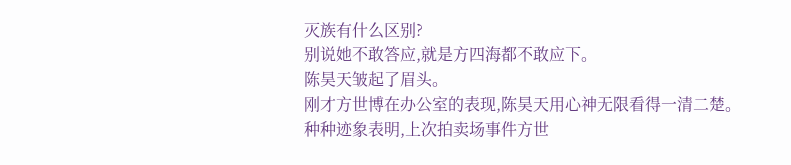灭族有什么区别?
别说她不敢答应,就是方四海都不敢应下。
陈昊天皱起了眉头。
刚才方世博在办公室的表现,陈昊天用心神无限看得一清二楚。
种种迹象表明,上次拍卖场事件方世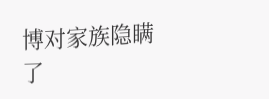博对家族隐瞒了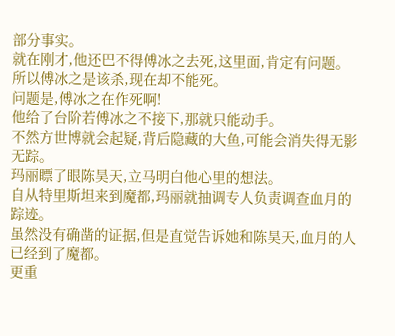部分事实。
就在刚才,他还巴不得傅冰之去死,这里面,肯定有问题。
所以傅冰之是该杀,现在却不能死。
问题是,傅冰之在作死啊!
他给了台阶若傅冰之不接下,那就只能动手。
不然方世博就会起疑,背后隐藏的大鱼,可能会消失得无影无踪。
玛丽瞟了眼陈昊天,立马明白他心里的想法。
自从特里斯坦来到魔都,玛丽就抽调专人负责调查血月的踪迹。
虽然没有确凿的证据,但是直觉告诉她和陈昊天,血月的人已经到了魔都。
更重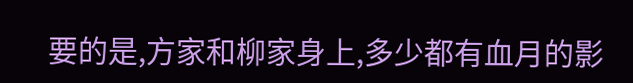要的是,方家和柳家身上,多少都有血月的影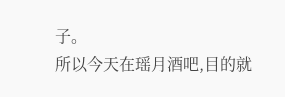子。
所以今天在瑶月酒吧,目的就